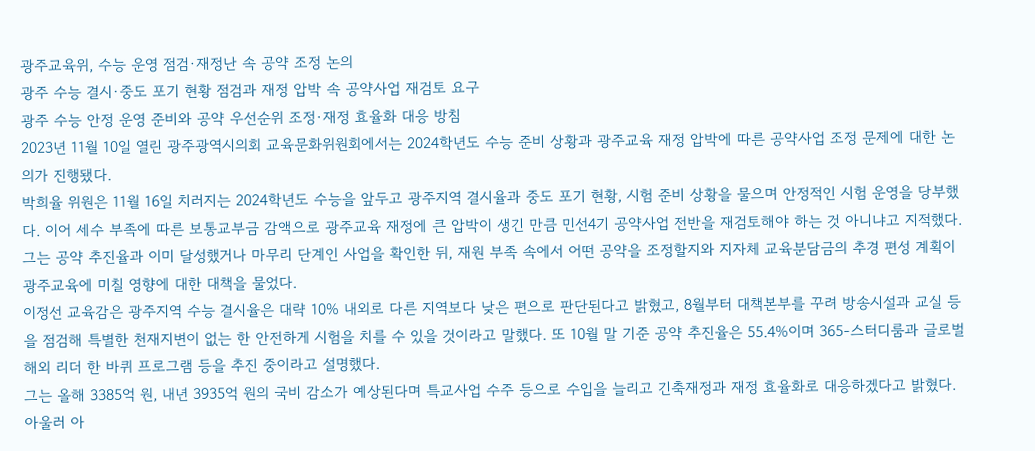광주교육위, 수능 운영 점검·재정난 속 공약 조정 논의
광주 수능 결시·중도 포기 현황 점검과 재정 압박 속 공약사업 재검토 요구
광주 수능 안정 운영 준비와 공약 우선순위 조정·재정 효율화 대응 방침
2023년 11월 10일 열린 광주광역시의회 교육문화위원회에서는 2024학년도 수능 준비 상황과 광주교육 재정 압박에 따른 공약사업 조정 문제에 대한 논의가 진행됐다.
박희율 위원은 11월 16일 치러지는 2024학년도 수능을 앞두고 광주지역 결시율과 중도 포기 현황, 시험 준비 상황을 물으며 안정적인 시험 운영을 당부했다. 이어 세수 부족에 따른 보통교부금 감액으로 광주교육 재정에 큰 압박이 생긴 만큼 민선4기 공약사업 전반을 재검토해야 하는 것 아니냐고 지적했다.
그는 공약 추진율과 이미 달성했거나 마무리 단계인 사업을 확인한 뒤, 재원 부족 속에서 어떤 공약을 조정할지와 지자체 교육분담금의 추경 편성 계획이 광주교육에 미칠 영향에 대한 대책을 물었다.
이정선 교육감은 광주지역 수능 결시율은 대략 10% 내외로 다른 지역보다 낮은 편으로 판단된다고 밝혔고, 8월부터 대책본부를 꾸려 방송시설과 교실 등을 점검해 특별한 천재지변이 없는 한 안전하게 시험을 치를 수 있을 것이라고 말했다. 또 10월 말 기준 공약 추진율은 55.4%이며 365-스터디룸과 글로벌 해외 리더 한 바퀴 프로그램 등을 추진 중이라고 설명했다.
그는 올해 3385억 원, 내년 3935억 원의 국비 감소가 예상된다며 특교사업 수주 등으로 수입을 늘리고 긴축재정과 재정 효율화로 대응하겠다고 밝혔다. 아울러 아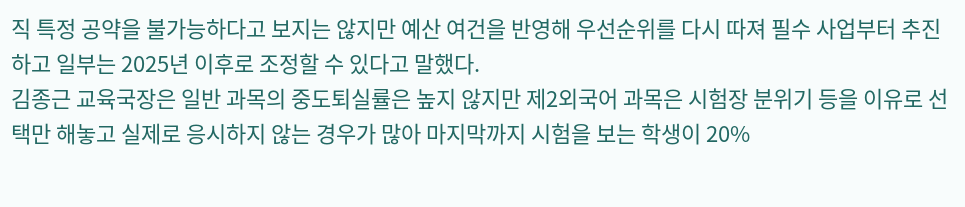직 특정 공약을 불가능하다고 보지는 않지만 예산 여건을 반영해 우선순위를 다시 따져 필수 사업부터 추진하고 일부는 2025년 이후로 조정할 수 있다고 말했다.
김종근 교육국장은 일반 과목의 중도퇴실률은 높지 않지만 제2외국어 과목은 시험장 분위기 등을 이유로 선택만 해놓고 실제로 응시하지 않는 경우가 많아 마지막까지 시험을 보는 학생이 20%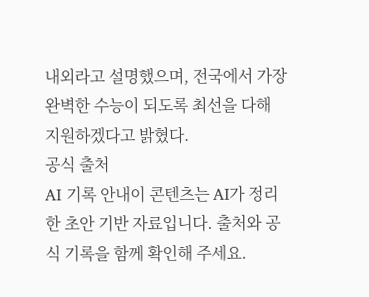내외라고 설명했으며, 전국에서 가장 완벽한 수능이 되도록 최선을 다해 지원하겠다고 밝혔다.
공식 출처
AI 기록 안내이 콘텐츠는 AI가 정리한 초안 기반 자료입니다. 출처와 공식 기록을 함께 확인해 주세요.